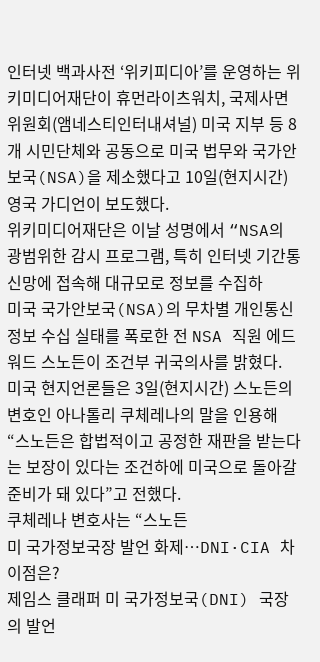인터넷 백과사전 ‘위키피디아’를 운영하는 위키미디어재단이 휴먼라이츠워치, 국제사면위원회(앰네스티인터내셔널) 미국 지부 등 8개 시민단체와 공동으로 미국 법무와 국가안보국(NSA)을 제소했다고 10일(현지시간) 영국 가디언이 보도했다.
위키미디어재단은 이날 성명에서 “NSA의 광범위한 감시 프로그램, 특히 인터넷 기간통신망에 접속해 대규모로 정보를 수집하
미국 국가안보국(NSA)의 무차별 개인통신정보 수십 실태를 폭로한 전 NSA 직원 에드워드 스노든이 조건부 귀국의사를 밝혔다.
미국 현지언론들은 3일(현지시간) 스노든의 변호인 아나톨리 쿠체레나의 말을 인용해 “스노든은 합법적이고 공정한 재판을 받는다는 보장이 있다는 조건하에 미국으로 돌아갈 준비가 돼 있다”고 전했다.
쿠체레나 변호사는 “스노든
미 국가정보국장 발언 화제…DNI·CIA 차이점은?
제임스 클래퍼 미 국가정보국(DNI) 국장의 발언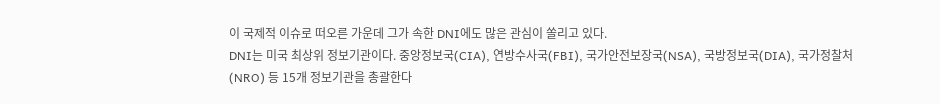이 국제적 이슈로 떠오른 가운데 그가 속한 DNI에도 많은 관심이 쏠리고 있다.
DNI는 미국 최상위 정보기관이다. 중앙정보국(CIA), 연방수사국(FBI), 국가안전보장국(NSA), 국방정보국(DIA), 국가정찰처(NRO) 등 15개 정보기관을 총괄한다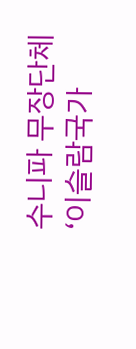수니파 무장단체 ‘이슬람국가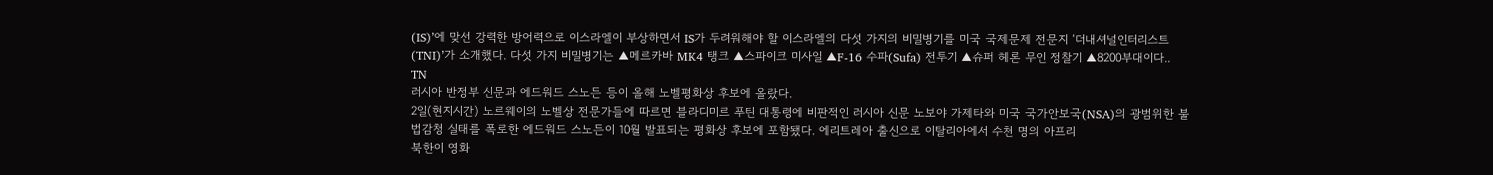(IS)’에 맞선 강력한 방어력으로 이스라엘이 부상하면서 IS가 두려워해야 할 이스라엘의 다섯 가지의 비밀병기를 미국 국제문제 전문지 ‘더내셔널인터리스트(TNI)’가 소개했다. 다섯 가지 비밀병기는 ▲메르카바 MK4 탱크 ▲스파이크 미사일 ▲F-16 수파(Sufa) 전투기 ▲슈퍼 헤론 무인 정찰기 ▲8200부대이다..
TN
러시아 반정부 신문과 에드워드 스노든 등이 올해 노벨평화상 후보에 올랐다.
2일(현지시간) 노르웨이의 노벨상 전문가들에 따르면 블라디미르 푸틴 대통령에 비판적인 러시아 신문 노보야 가제타와 미국 국가안보국(NSA)의 광범위한 불법감청 실태를 폭로한 에드워드 스노든이 10월 발표되는 평화상 후보에 포함됐다. 에리트레아 출신으로 이탈리아에서 수천 명의 아프리
북한이 영화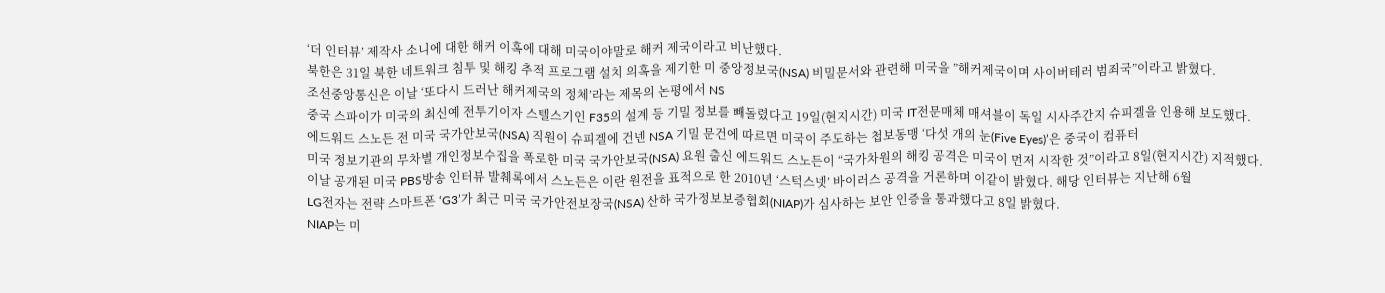‘더 인터뷰’ 제작사 소니에 대한 해커 이혹에 대해 미국이야말로 해커 제국이라고 비난했다.
북한은 31일 북한 네트워크 침투 및 해킹 추적 프로그램 설치 의혹을 제기한 미 중앙정보국(NSA) 비밀문서와 관련해 미국을 ”해커제국이며 사이버테러 범죄국”이라고 밝혔다.
조선중앙통신은 이날 ‘또다시 드러난 해커제국의 정체’라는 제목의 논평에서 NS
중국 스파이가 미국의 최신예 전투기이자 스텔스기인 F35의 설계 등 기밀 정보를 빼돌렸다고 19일(현지시간) 미국 IT전문매체 매셔블이 독일 시사주간지 슈피겔을 인용해 보도했다.
에드워드 스노든 전 미국 국가안보국(NSA) 직원이 슈피겔에 건넨 NSA 기밀 문건에 따르면 미국이 주도하는 첩보동맹 ‘다섯 개의 눈(Five Eyes)’은 중국이 컴퓨터
미국 정보기관의 무차별 개인정보수집을 폭로한 미국 국가안보국(NSA) 요원 출신 에드워드 스노든이 “국가차원의 해킹 공격은 미국이 먼저 시작한 것”이라고 8일(현지시간) 지적했다.
이날 공개된 미국 PBS방송 인터뷰 발췌록에서 스노든은 이란 원전을 표적으로 한 2010년 ‘스턱스넷’ 바이러스 공격을 거론하며 이같이 밝혔다. 해당 인터뷰는 지난해 6월
LG전자는 전략 스마트폰 ‘G3’가 최근 미국 국가안전보장국(NSA) 산하 국가정보보증협회(NIAP)가 심사하는 보안 인증을 통과했다고 8일 밝혔다.
NIAP는 미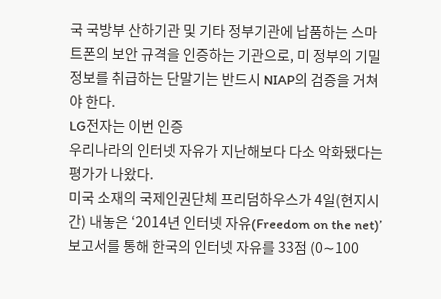국 국방부 산하기관 및 기타 정부기관에 납품하는 스마트폰의 보안 규격을 인증하는 기관으로, 미 정부의 기밀정보를 취급하는 단말기는 반드시 NIAP의 검증을 거쳐야 한다.
LG전자는 이번 인증
우리나라의 인터넷 자유가 지난해보다 다소 악화됐다는 평가가 나왔다.
미국 소재의 국제인권단체 프리덤하우스가 4일(현지시간) 내놓은 ‘2014년 인터넷 자유(Freedom on the net)’보고서를 통해 한국의 인터넷 자유를 33점 (0∼100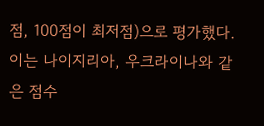점, 100점이 최저점)으로 평가했다. 이는 나이지리아, 우크라이나와 같은 점수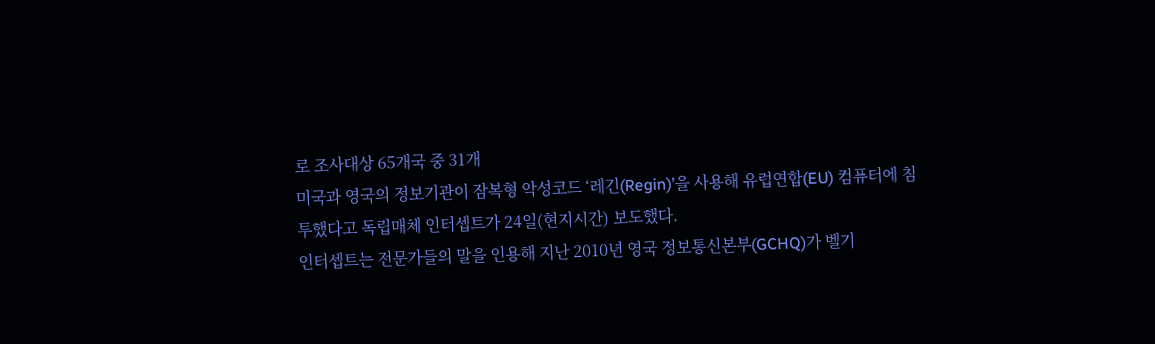로 조사대상 65개국 중 31개
미국과 영국의 정보기관이 잠복형 악성코드 ‘레긴(Regin)’을 사용해 유럽연합(EU) 컴퓨터에 침투했다고 독립매체 인터셉트가 24일(현지시간) 보도했다.
인터셉트는 전문가들의 말을 인용해 지난 2010년 영국 정보통신본부(GCHQ)가 벨기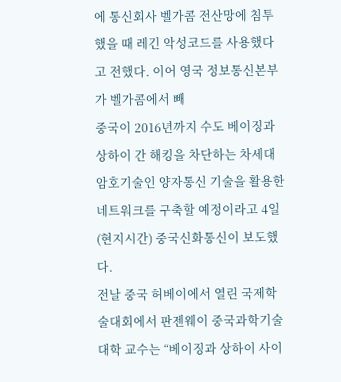에 통신회사 벨가콤 전산망에 침투했을 때 레긴 악성코드를 사용했다고 전했다. 이어 영국 정보통신본부가 벨가콤에서 빼
중국이 2016년까지 수도 베이징과 상하이 간 해킹을 차단하는 차세대 암호기술인 양자통신 기술을 활용한 네트워크를 구축할 예정이라고 4일(현지시간) 중국신화통신이 보도했다.
전날 중국 허베이에서 열린 국제학술대회에서 판젠웨이 중국과학기술대학 교수는 “베이징과 상하이 사이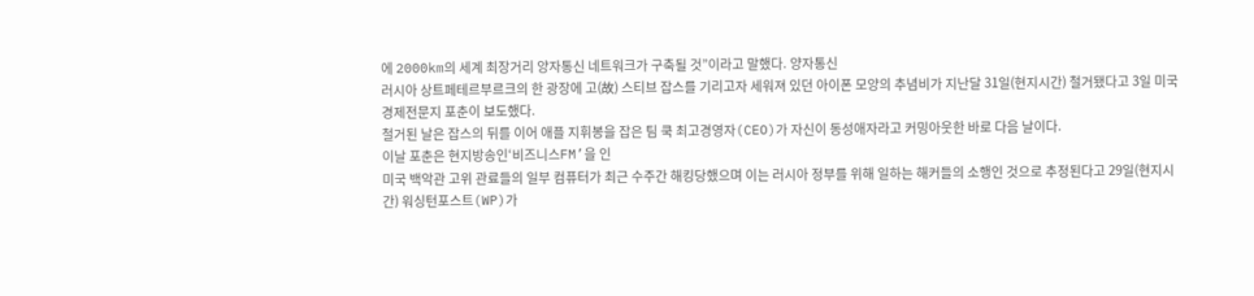에 2000km의 세계 최장거리 양자통신 네트워크가 구축될 것”이라고 말했다. 양자통신
러시아 상트페테르부르크의 한 광장에 고(故) 스티브 잡스를 기리고자 세워져 있던 아이폰 모양의 추념비가 지난달 31일(현지시간) 철거됐다고 3일 미국 경제전문지 포춘이 보도했다.
철거된 날은 잡스의 뒤를 이어 애플 지휘봉을 잡은 팀 쿡 최고경영자(CEO)가 자신이 동성애자라고 커밍아웃한 바로 다음 날이다.
이날 포춘은 현지방송인‘비즈니스FM’을 인
미국 백악관 고위 관료들의 일부 컴퓨터가 최근 수주간 해킹당했으며 이는 러시아 정부를 위해 일하는 해커들의 소행인 것으로 추정된다고 29일(현지시간) 워싱턴포스트(WP)가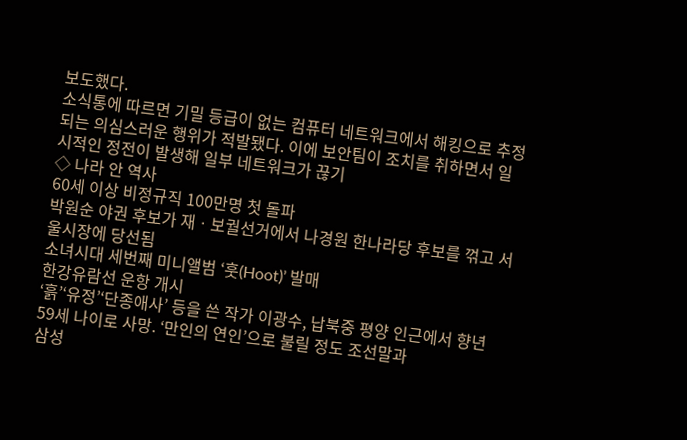보도했다.
소식통에 따르면 기밀 등급이 없는 컴퓨터 네트워크에서 해킹으로 추정되는 의심스러운 행위가 적발됐다. 이에 보안팀이 조치를 취하면서 일시적인 정전이 발생해 일부 네트워크가 끊기
◇ 나라 안 역사
60세 이상 비정규직 100만명 첫 돌파
박원순 야권 후보가 재ㆍ보궐선거에서 나경원 한나라당 후보를 꺾고 서울시장에 당선됨
소녀시대 세번째 미니앨범 ‘훗(Hoot)’ 발매
한강유람선 운항 개시
‘흙’‘유정’‘단종애사’ 등을 쓴 작가 이광수, 납북중 평양 인근에서 향년 59세 나이로 사망. ‘만인의 연인’으로 불릴 정도 조선말과
삼성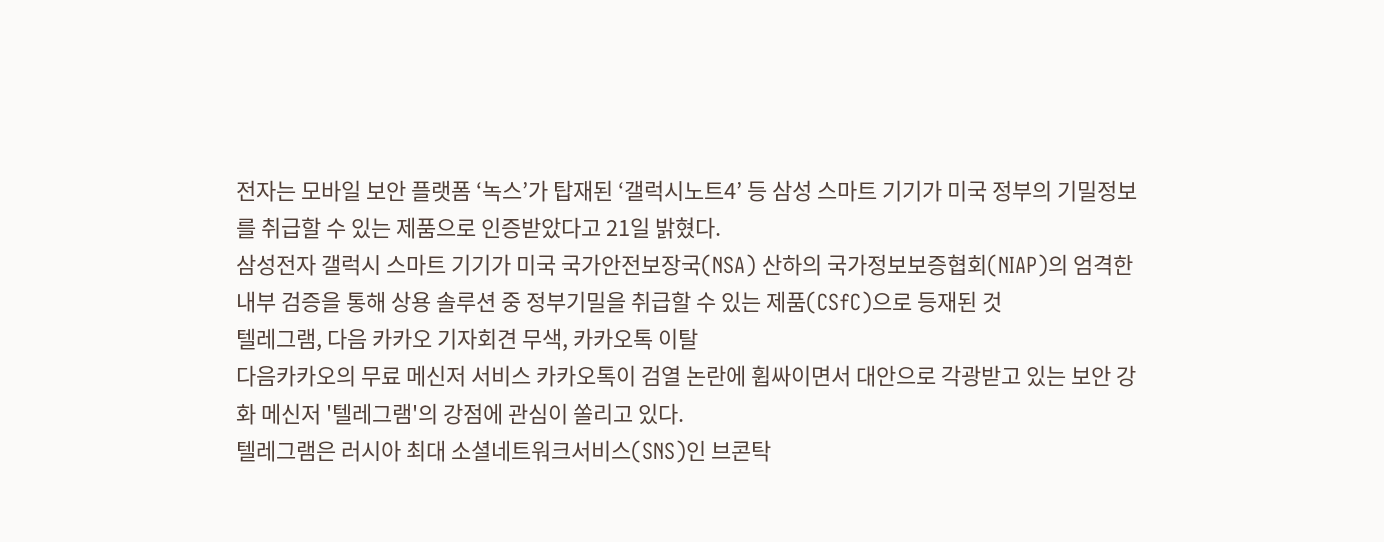전자는 모바일 보안 플랫폼 ‘녹스’가 탑재된 ‘갤럭시노트4’ 등 삼성 스마트 기기가 미국 정부의 기밀정보를 취급할 수 있는 제품으로 인증받았다고 21일 밝혔다.
삼성전자 갤럭시 스마트 기기가 미국 국가안전보장국(NSA) 산하의 국가정보보증협회(NIAP)의 엄격한 내부 검증을 통해 상용 솔루션 중 정부기밀을 취급할 수 있는 제품(CSfC)으로 등재된 것
텔레그램, 다음 카카오 기자회견 무색, 카카오톡 이탈
다음카카오의 무료 메신저 서비스 카카오톡이 검열 논란에 휩싸이면서 대안으로 각광받고 있는 보안 강화 메신저 '텔레그램'의 강점에 관심이 쏠리고 있다.
텔레그램은 러시아 최대 소셜네트워크서비스(SNS)인 브콘탁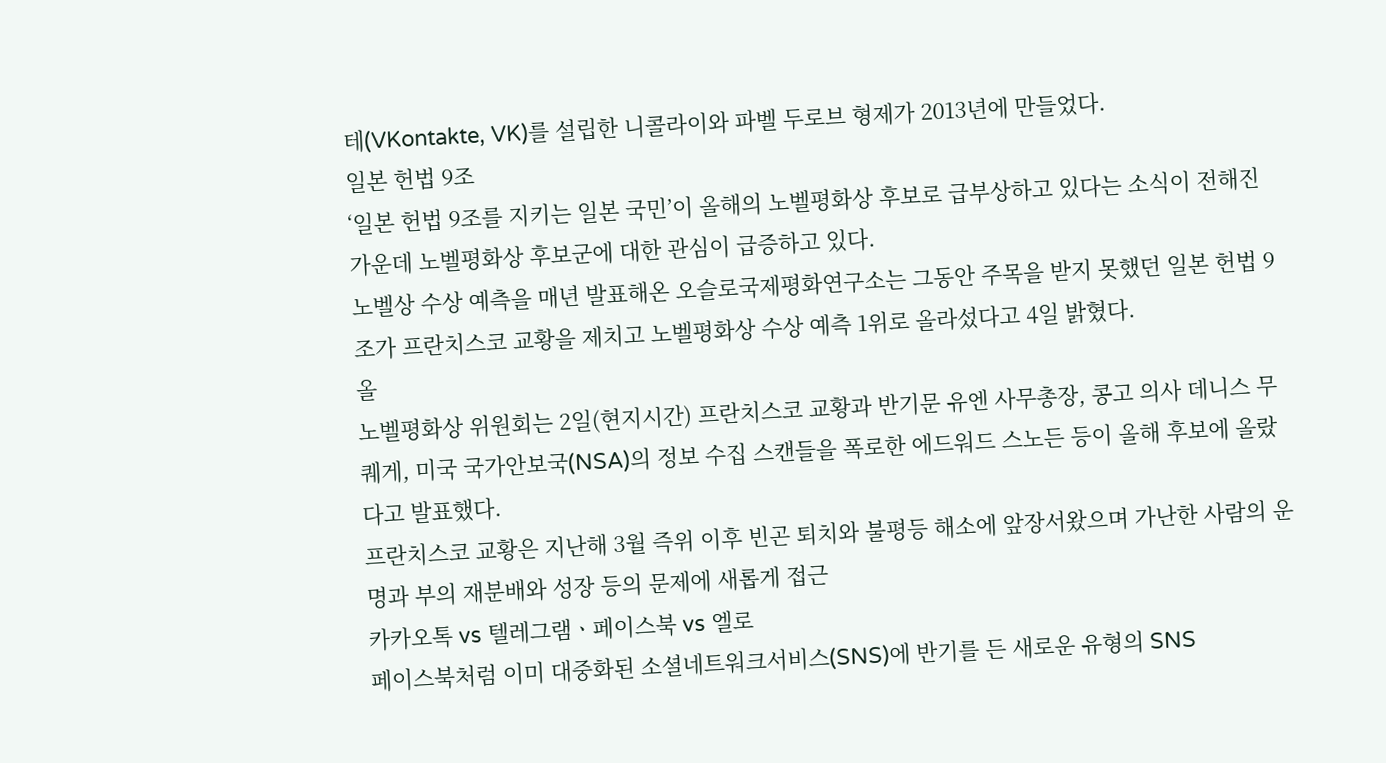테(VKontakte, VK)를 설립한 니콜라이와 파벨 두로브 형제가 2013년에 만들었다.
일본 헌법 9조
‘일본 헌법 9조를 지키는 일본 국민’이 올해의 노벨평화상 후보로 급부상하고 있다는 소식이 전해진 가운데 노벨평화상 후보군에 대한 관심이 급증하고 있다.
노벨상 수상 예측을 매년 발표해온 오슬로국제평화연구소는 그동안 주목을 받지 못했던 일본 헌법 9조가 프란치스코 교황을 제치고 노벨평화상 수상 예측 1위로 올라섰다고 4일 밝혔다.
올
노벨평화상 위원회는 2일(현지시간) 프란치스코 교황과 반기문 유엔 사무총장, 콩고 의사 데니스 무퀘게, 미국 국가안보국(NSA)의 정보 수집 스캔들을 폭로한 에드워드 스노든 등이 올해 후보에 올랐다고 발표했다.
프란치스코 교황은 지난해 3월 즉위 이후 빈곤 퇴치와 불평등 해소에 앞장서왔으며 가난한 사람의 운명과 부의 재분배와 성장 등의 문제에 새롭게 접근
카카오톡 vs 텔레그램ㆍ페이스북 vs 엘로
페이스북처럼 이미 대중화된 소셜네트워크서비스(SNS)에 반기를 든 새로운 유형의 SNS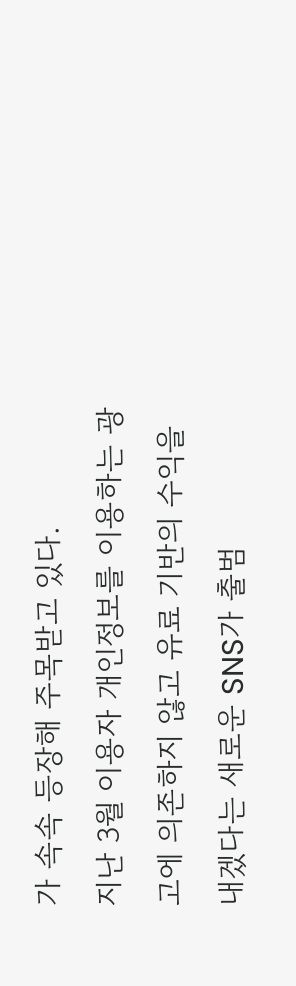가 속속 등장해 주목받고 있다.
지난 3월 이용자 개인정보를 이용하는 광고에 의존하지 않고 유료 기반의 수익을 내겠다는 새로운 SNS가 출범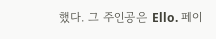했다. 그 주인공은 Ello. 페이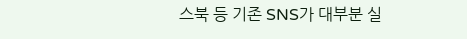스북 등 기존 SNS가 대부분 실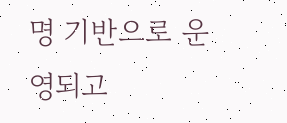명 기반으로 운영되고